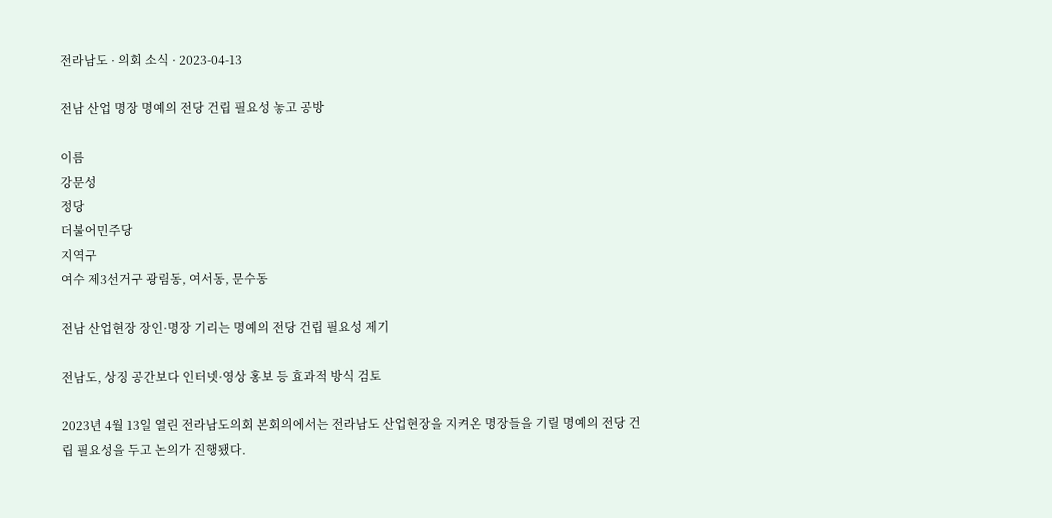전라남도 · 의회 소식 · 2023-04-13

전남 산업 명장 명예의 전당 건립 필요성 놓고 공방

이름
강문성
정당
더불어민주당
지역구
여수 제3선거구 광림동, 여서동, 문수동

전남 산업현장 장인·명장 기리는 명예의 전당 건립 필요성 제기

전남도, 상징 공간보다 인터넷·영상 홍보 등 효과적 방식 검토

2023년 4월 13일 열린 전라남도의회 본회의에서는 전라남도 산업현장을 지켜온 명장들을 기릴 명예의 전당 건립 필요성을 두고 논의가 진행됐다.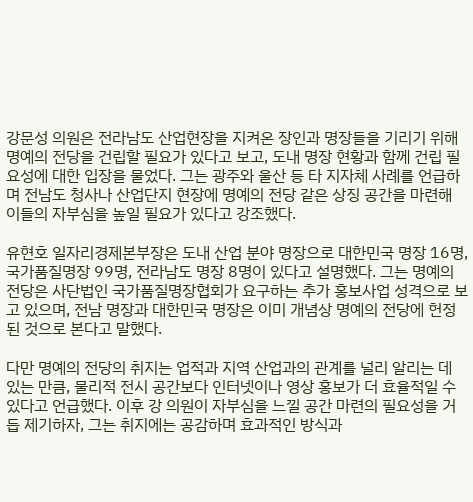강문성 의원은 전라남도 산업현장을 지켜온 장인과 명장들을 기리기 위해 명예의 전당을 건립할 필요가 있다고 보고, 도내 명장 현황과 함께 건립 필요성에 대한 입장을 물었다. 그는 광주와 울산 등 타 지자체 사례를 언급하며 전남도 청사나 산업단지 현장에 명예의 전당 같은 상징 공간을 마련해 이들의 자부심을 높일 필요가 있다고 강조했다.

유현호 일자리경제본부장은 도내 산업 분야 명장으로 대한민국 명장 16명, 국가품질명장 99명, 전라남도 명장 8명이 있다고 설명했다. 그는 명예의 전당은 사단법인 국가품질명장협회가 요구하는 추가 홍보사업 성격으로 보고 있으며, 전남 명장과 대한민국 명장은 이미 개념상 명예의 전당에 헌정된 것으로 본다고 말했다.

다만 명예의 전당의 취지는 업적과 지역 산업과의 관계를 널리 알리는 데 있는 만큼, 물리적 전시 공간보다 인터넷이나 영상 홍보가 더 효율적일 수 있다고 언급했다. 이후 강 의원이 자부심을 느낄 공간 마련의 필요성을 거듭 제기하자, 그는 취지에는 공감하며 효과적인 방식과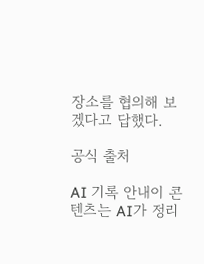장소를 협의해 보겠다고 답했다.

공식 출처

AI 기록 안내이 콘텐츠는 AI가 정리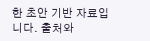한 초안 기반 자료입니다. 출처와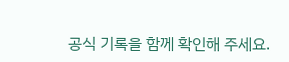공식 기록을 함께 확인해 주세요.